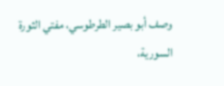وصف أبو بصير الطرطوسي، مفتي الثورة السورية،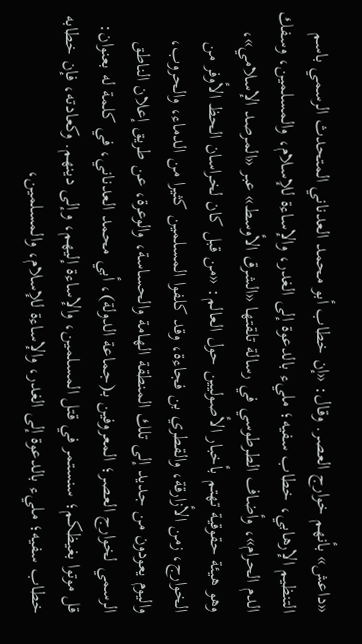«داعش» بأنهم خوارج العصر. وقال: «إن خطاب أبو محمد العدناني المتحدث الرسمي باسم التنظيم الإرهابي، خطاب سفيه؛ مليء بالدعوة إلى الغدر، والإساءة للإسلام، والمسلمين، وسفك الدم الحرام»، وأضاف الطرطوسي في رسالة تلقتها «الشرق الأوسط» عبر «المرصد الإسلامي»، وهو هيئة حقوقية تهتم بأخبار الأصوليين حول العالم: «من قبل كان لخراسان الحظ الأوفر من الخوارج، زمن الأزارقة، والقطري بن فجاءة، وقد كلفوا المسلمين كثيرا من الدماء، والحروب، واليوم يعودون من جديد إلى تلك المنطقة الهامة والحساسة، والوعرة، عن طريق إعلان الناطق الرسمي لخوارج العصر؛ المعروفين بـ(جماعة الدولة)، أبي محمد العدناني، في كلمة له بعنوان: قل موتوا بغيظكم؛ سنستمر في قتل المسلمين، والإساءة إليهم، وإلى دينهم. وكعادته، فإن خطابه خطاب سفيه؛ مليء بالدعوة إلى الغدر، والإساءة للإسلام، والمسلمين،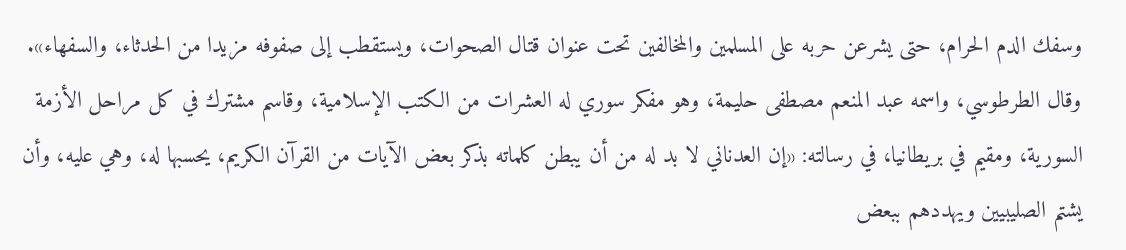وسفك الدم الحرام، حتى يشرعن حربه على المسلمين والمخالفين تحت عنوان قتال الصحوات، ويستقطب إلى صفوفه مزيدا من الحدثاء، والسفهاء».
وقال الطرطوسي، واسمه عبد المنعم مصطفى حليمة، وهو مفكر سوري له العشرات من الكتب الإسلامية، وقاسم مشترك في كل مراحل الأزمة السورية، ومقيم في بريطانيا، في رسالته: «إن العدناني لا بد له من أن يبطن كلماته بذكر بعض الآيات من القرآن الكريم، يحسبها له، وهي عليه، وأن يشتم الصليبيين ويهددهم ببعض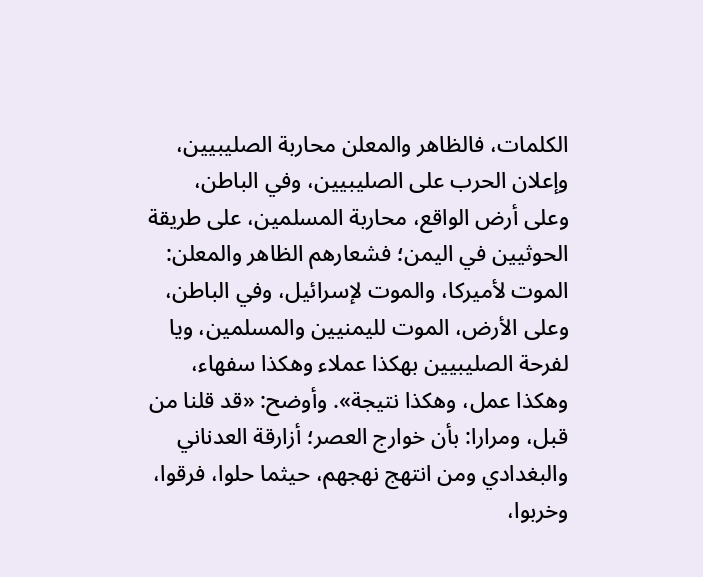الكلمات، فالظاهر والمعلن محاربة الصليبيين، وإعلان الحرب على الصليبيين، وفي الباطن، وعلى أرض الواقع، محاربة المسلمين، على طريقة الحوثيين في اليمن؛ فشعارهم الظاهر والمعلن: الموت لأميركا، والموت لإسرائيل، وفي الباطن، وعلى الأرض، الموت لليمنيين والمسلمين، ويا لفرحة الصليبيين بهكذا عملاء وهكذا سفهاء، وهكذا عمل، وهكذا نتيجة». وأوضح: «قد قلنا من قبل، ومرارا: بأن خوارج العصر؛ أزارقة العدناني والبغدادي ومن انتهج نهجهم، حيثما حلوا، فرقوا، وخربوا،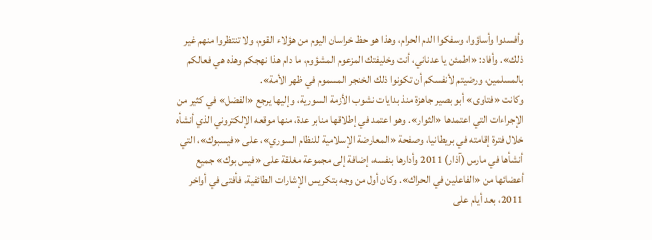وأفسدوا وأساؤوا، وسفكوا الدم الحرام، وهذا هو حظ خراسان اليوم من هؤلاء القوم، ولا تنتظروا منهم غير ذلك». وأفاد: «اطمئن يا عدناني، أنت وخليفتك المزعوم المشؤوم، ما دام هذا نهجكم وهذه هي فعالكم بالمسلمين، ورضيتم لأنفسكم أن تكونوا ذلك الخنجر المسموم في ظهر الأمة».
وكانت «فتاوى» أبو بصير جاهزة منذ بدايات نشوب الأزمة السورية، وإليها يرجع «الفضل» في كثير من الإجراءات التي اعتمدها «الثوار». وهو اعتمد في إطلاقها منابر عدة، منها موقعه الإلكتروني الذي أنشأه خلال فترة إقامته في بريطانيا، وصفحة «المعارضة الإسلامية للنظام السوري»، على «فيسبوك»، التي أنشأها في مارس (آذار) 2011 وأدارها بنفسه، إضافة إلى مجموعة مغلقة على «فيس بوك» جميع أعضائها من «الفاعلين في الحراك». وكان أول من وجه بتكريس الإشارات الطائفية، فأفتى في أواخر 2011، بعد أيام على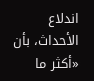اندلاع الأحداث، بأن «أكثر ما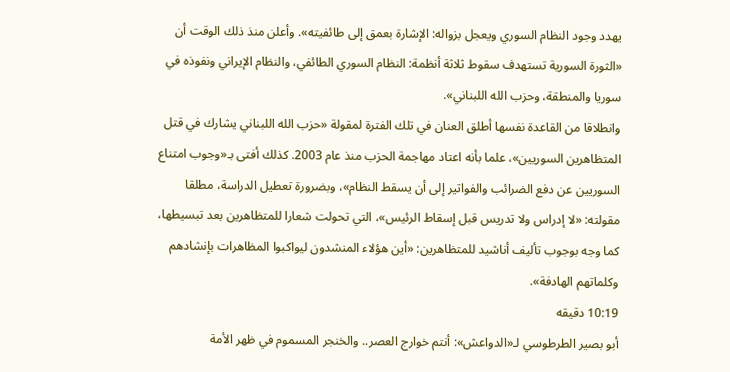يهدد وجود النظام السوري ويعجل بزواله: الإشارة بعمق إلى طائفيته». وأعلن منذ ذلك الوقت أن «الثورة السورية تستهدف سقوط ثلاثة أنظمة: النظام السوري الطائفي، والنظام الإيراني ونفوذه في سوريا والمنطقة، وحزب الله اللبناني».
وانطلاقا من القاعدة نفسها أطلق العنان في تلك الفترة لمقولة «حزب الله اللبناني يشارك في قتل المتظاهرين السوريين»، علما بأنه اعتاد مهاجمة الحزب منذ عام 2003. كذلك أفتى بـ«وجوب امتناع السوريين عن دفع الضرائب والفواتير إلى أن يسقط النظام»، وبضرورة تعطيل الدراسة، مطلقا مقولته: «لا إدراس ولا تدريس قبل إسقاط الرئيس»، التي تحولت شعارا للمتظاهرين بعد تبسيطها، كما وجه بوجوب تأليف أناشيد للمتظاهرين: «أين هؤلاء المنشدون ليواكبوا المظاهرات بإنشادهم وكلماتهم الهادفة».
10:19 دقيقه
أبو بصير الطرطوسي لـ«الدواعش»: أنتم خوارج العصر.. والخنجر المسموم في ظهر الأمة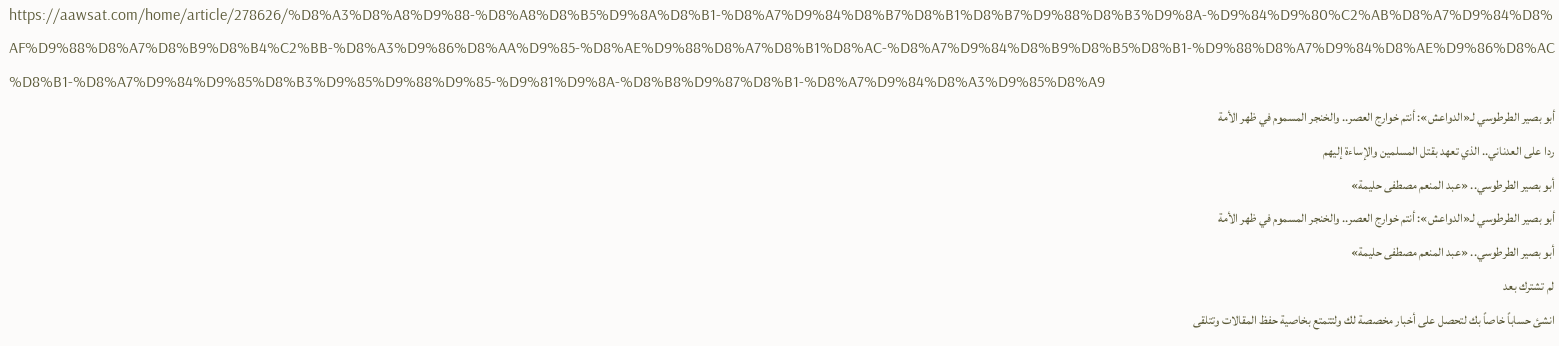https://aawsat.com/home/article/278626/%D8%A3%D8%A8%D9%88-%D8%A8%D8%B5%D9%8A%D8%B1-%D8%A7%D9%84%D8%B7%D8%B1%D8%B7%D9%88%D8%B3%D9%8A-%D9%84%D9%80%C2%AB%D8%A7%D9%84%D8%AF%D9%88%D8%A7%D8%B9%D8%B4%C2%BB-%D8%A3%D9%86%D8%AA%D9%85-%D8%AE%D9%88%D8%A7%D8%B1%D8%AC-%D8%A7%D9%84%D8%B9%D8%B5%D8%B1-%D9%88%D8%A7%D9%84%D8%AE%D9%86%D8%AC%D8%B1-%D8%A7%D9%84%D9%85%D8%B3%D9%85%D9%88%D9%85-%D9%81%D9%8A-%D8%B8%D9%87%D8%B1-%D8%A7%D9%84%D8%A3%D9%85%D8%A9
أبو بصير الطرطوسي لـ«الدواعش»: أنتم خوارج العصر.. والخنجر المسموم في ظهر الأمة
ردا على العدناني.. الذي تعهد بقتل المسلمين والإساءة إليهم
أبو بصير الطرطوسي.. «عبد المنعم مصطفى حليمة»
أبو بصير الطرطوسي لـ«الدواعش»: أنتم خوارج العصر.. والخنجر المسموم في ظهر الأمة
أبو بصير الطرطوسي.. «عبد المنعم مصطفى حليمة»
لم تشترك بعد
انشئ حساباً خاصاً بك لتحصل على أخبار مخصصة لك ولتتمتع بخاصية حفظ المقالات وتتلقى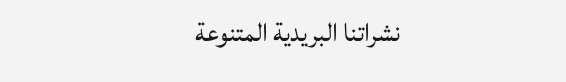نشراتنا البريدية المتنوعة